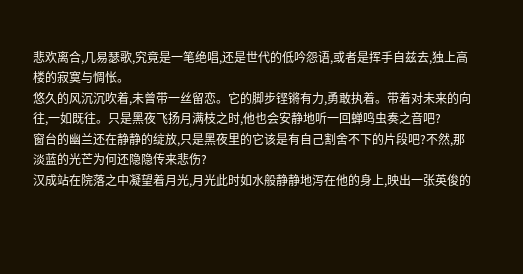悲欢离合,几易瑟歌,究竟是一笔绝唱,还是世代的低吟怨语,或者是挥手自兹去,独上高楼的寂寞与惆怅。
悠久的风沉沉吹着,未曾带一丝留恋。它的脚步铿锵有力,勇敢执着。带着对未来的向往,一如既往。只是黑夜飞扬月满枝之时,他也会安静地听一回蝉鸣虫奏之音吧?
窗台的幽兰还在静静的绽放,只是黑夜里的它该是有自己割舍不下的片段吧?不然,那淡蓝的光芒为何还隐隐传来悲伤?
汉成站在院落之中凝望着月光,月光此时如水般静静地泻在他的身上,映出一张英俊的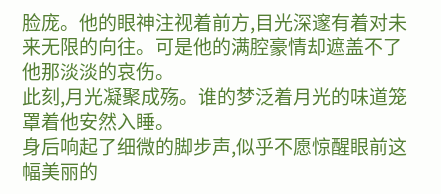脸庞。他的眼神注视着前方,目光深邃有着对未来无限的向往。可是他的满腔豪情却遮盖不了他那淡淡的哀伤。
此刻,月光凝聚成殇。谁的梦泛着月光的味道笼罩着他安然入睡。
身后响起了细微的脚步声,似乎不愿惊醒眼前这幅美丽的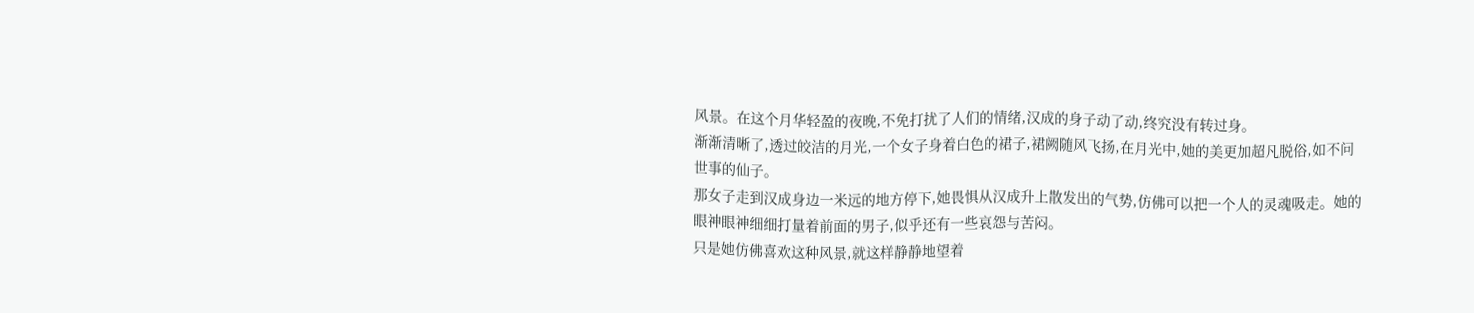风景。在这个月华轻盈的夜晚,不免打扰了人们的情绪,汉成的身子动了动,终究没有转过身。
渐渐清晰了,透过皎洁的月光,一个女子身着白色的裙子,裙阙随风飞扬,在月光中,她的美更加超凡脱俗,如不问世事的仙子。
那女子走到汉成身边一米远的地方停下,她畏惧从汉成升上散发出的气势,仿佛可以把一个人的灵魂吸走。她的眼神眼神细细打量着前面的男子,似乎还有一些哀怨与苦闷。
只是她仿佛喜欢这种风景,就这样静静地望着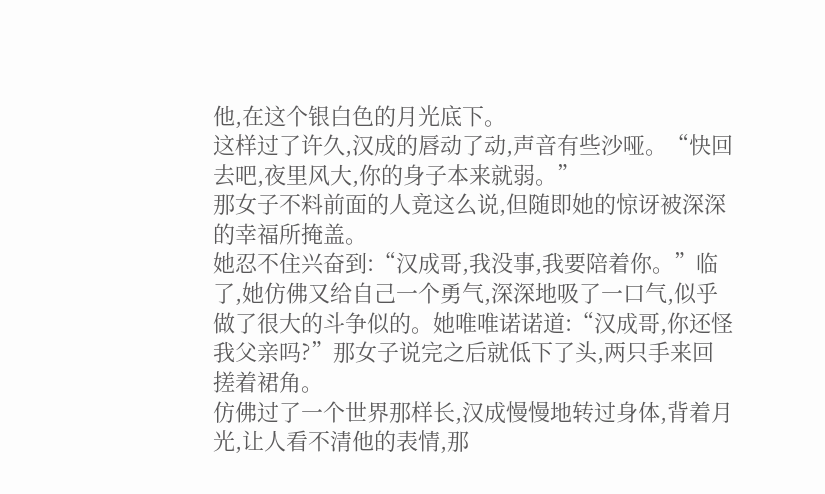他,在这个银白色的月光底下。
这样过了许久,汉成的唇动了动,声音有些沙哑。“快回去吧,夜里风大,你的身子本来就弱。”
那女子不料前面的人竟这么说,但随即她的惊讶被深深的幸福所掩盖。
她忍不住兴奋到:“汉成哥,我没事,我要陪着你。”临了,她仿佛又给自己一个勇气,深深地吸了一口气,似乎做了很大的斗争似的。她唯唯诺诺道:“汉成哥,你还怪我父亲吗?”那女子说完之后就低下了头,两只手来回搓着裙角。
仿佛过了一个世界那样长,汉成慢慢地转过身体,背着月光,让人看不清他的表情,那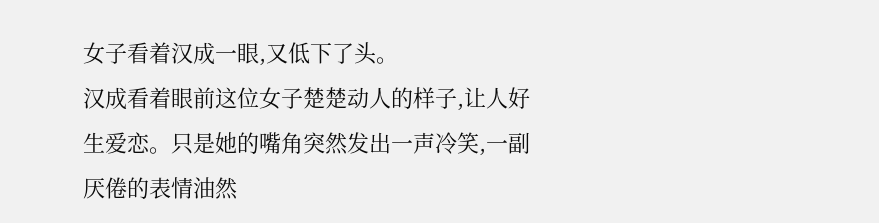女子看着汉成一眼,又低下了头。
汉成看着眼前这位女子楚楚动人的样子,让人好生爱恋。只是她的嘴角突然发出一声冷笑,一副厌倦的表情油然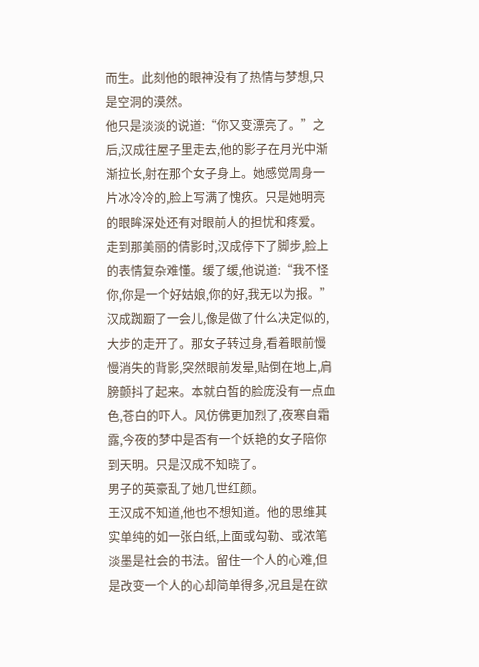而生。此刻他的眼神没有了热情与梦想,只是空洞的漠然。
他只是淡淡的说道:“你又变漂亮了。”之后,汉成往屋子里走去,他的影子在月光中渐渐拉长,射在那个女子身上。她感觉周身一片冰冷冷的,脸上写满了愧疚。只是她明亮的眼眸深处还有对眼前人的担忧和疼爱。
走到那美丽的倩影时,汉成停下了脚步,脸上的表情复杂难懂。缓了缓,他说道:“我不怪你,你是一个好姑娘,你的好,我无以为报。”
汉成踟蹰了一会儿,像是做了什么决定似的,大步的走开了。那女子转过身,看着眼前慢慢消失的背影,突然眼前发晕,贴倒在地上,肩膀颤抖了起来。本就白皙的脸庞没有一点血色,苍白的吓人。风仿佛更加烈了,夜寒自霜露,今夜的梦中是否有一个妖艳的女子陪你到天明。只是汉成不知晓了。
男子的英豪乱了她几世红颜。
王汉成不知道,他也不想知道。他的思维其实单纯的如一张白纸,上面或勾勒、或浓笔淡墨是社会的书法。留住一个人的心难,但是改变一个人的心却简单得多,况且是在欲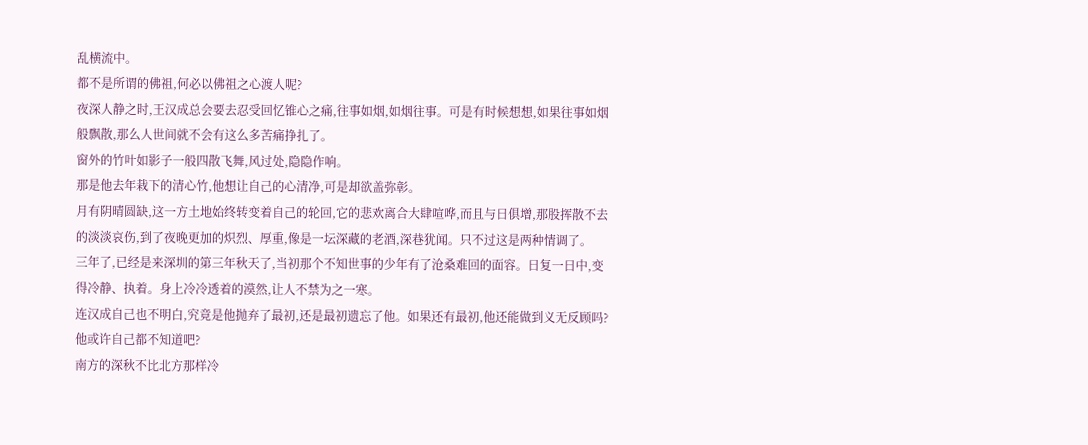乱横流中。
都不是所谓的佛祖,何必以佛祖之心渡人呢?
夜深人静之时,王汉成总会要去忍受回忆锥心之痛,往事如烟,如烟往事。可是有时候想想,如果往事如烟般飘散,那么人世间就不会有这么多苦痛挣扎了。
窗外的竹叶如影子一般四散飞舞,风过处,隐隐作响。
那是他去年栽下的清心竹,他想让自己的心清净,可是却欲盖弥彰。
月有阴晴圆缺,这一方土地始终转变着自己的轮回,它的悲欢离合大肆喧哗,而且与日俱增,那股挥散不去的淡淡哀伤,到了夜晚更加的炽烈、厚重,像是一坛深藏的老酒,深巷犹闻。只不过这是两种情调了。
三年了,已经是来深圳的第三年秋天了,当初那个不知世事的少年有了沧桑难回的面容。日复一日中,变得冷静、执着。身上冷冷透着的漠然,让人不禁为之一寒。
连汉成自己也不明白,究竟是他抛弃了最初,还是最初遗忘了他。如果还有最初,他还能做到义无反顾吗?他或许自己都不知道吧?
南方的深秋不比北方那样冷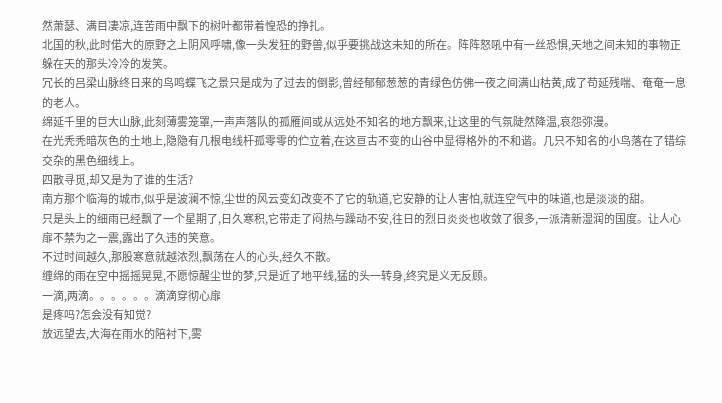然萧瑟、满目凄凉,连苦雨中飘下的树叶都带着惶恐的挣扎。
北国的秋,此时偌大的原野之上阴风呼啸,像一头发狂的野兽,似乎要挑战这未知的所在。阵阵怒吼中有一丝恐惧,天地之间未知的事物正躲在天的那头冷冷的发笑。
冗长的吕梁山脉终日来的鸟鸣蝶飞之景只是成为了过去的倒影,曾经郁郁葱葱的青绿色仿佛一夜之间满山枯黄,成了苟延残喘、奄奄一息的老人。
绵延千里的巨大山脉,此刻薄雾笼罩,一声声落队的孤雁间或从远处不知名的地方飘来,让这里的气氛陡然降温,哀怨弥漫。
在光秃秃暗灰色的土地上,隐隐有几根电线杆孤零零的伫立着,在这亘古不变的山谷中显得格外的不和谐。几只不知名的小鸟落在了错综交杂的黑色细线上。
四散寻觅,却又是为了谁的生活?
南方那个临海的城市,似乎是波澜不惊,尘世的风云变幻改变不了它的轨道,它安静的让人害怕,就连空气中的味道,也是淡淡的甜。
只是头上的细雨已经飘了一个星期了,日久寒积,它带走了闷热与躁动不安,往日的烈日炎炎也收敛了很多,一派清新湿润的国度。让人心扉不禁为之一震,露出了久违的笑意。
不过时间越久,那股寒意就越浓烈,飘荡在人的心头,经久不散。
缠绵的雨在空中摇摇晃晃,不愿惊醒尘世的梦,只是近了地平线,猛的头一转身,终究是义无反顾。
一滴,两滴。。。。。。滴滴穿彻心扉
是疼吗?怎会没有知觉?
放远望去,大海在雨水的陪衬下,雾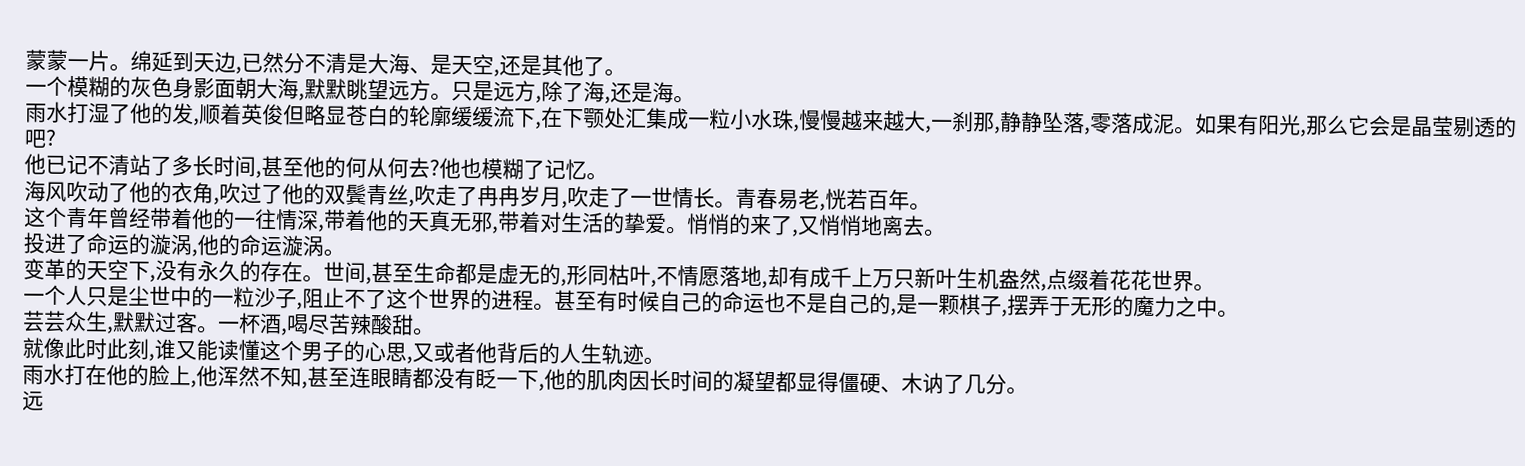蒙蒙一片。绵延到天边,已然分不清是大海、是天空,还是其他了。
一个模糊的灰色身影面朝大海,默默眺望远方。只是远方,除了海,还是海。
雨水打湿了他的发,顺着英俊但略显苍白的轮廓缓缓流下,在下颚处汇集成一粒小水珠,慢慢越来越大,一刹那,静静坠落,零落成泥。如果有阳光,那么它会是晶莹剔透的吧?
他已记不清站了多长时间,甚至他的何从何去?他也模糊了记忆。
海风吹动了他的衣角,吹过了他的双鬓青丝,吹走了冉冉岁月,吹走了一世情长。青春易老,恍若百年。
这个青年曾经带着他的一往情深,带着他的天真无邪,带着对生活的挚爱。悄悄的来了,又悄悄地离去。
投进了命运的漩涡,他的命运漩涡。
变革的天空下,没有永久的存在。世间,甚至生命都是虚无的,形同枯叶,不情愿落地,却有成千上万只新叶生机盎然,点缀着花花世界。
一个人只是尘世中的一粒沙子,阻止不了这个世界的进程。甚至有时候自己的命运也不是自己的,是一颗棋子,摆弄于无形的魔力之中。
芸芸众生,默默过客。一杯酒,喝尽苦辣酸甜。
就像此时此刻,谁又能读懂这个男子的心思,又或者他背后的人生轨迹。
雨水打在他的脸上,他浑然不知,甚至连眼睛都没有眨一下,他的肌肉因长时间的凝望都显得僵硬、木讷了几分。
远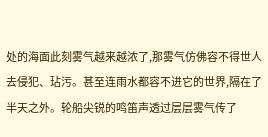处的海面此刻雾气越来越浓了,那雾气仿佛容不得世人去侵犯、玷污。甚至连雨水都容不进它的世界,隔在了半天之外。轮船尖锐的鸣笛声透过层层雾气传了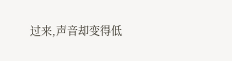过来,声音却变得低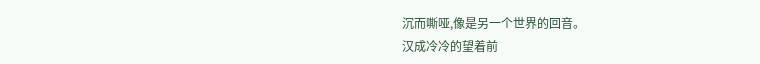沉而嘶哑,像是另一个世界的回音。
汉成冷冷的望着前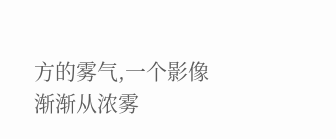方的雾气,一个影像渐渐从浓雾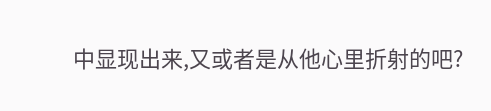中显现出来,又或者是从他心里折射的吧?